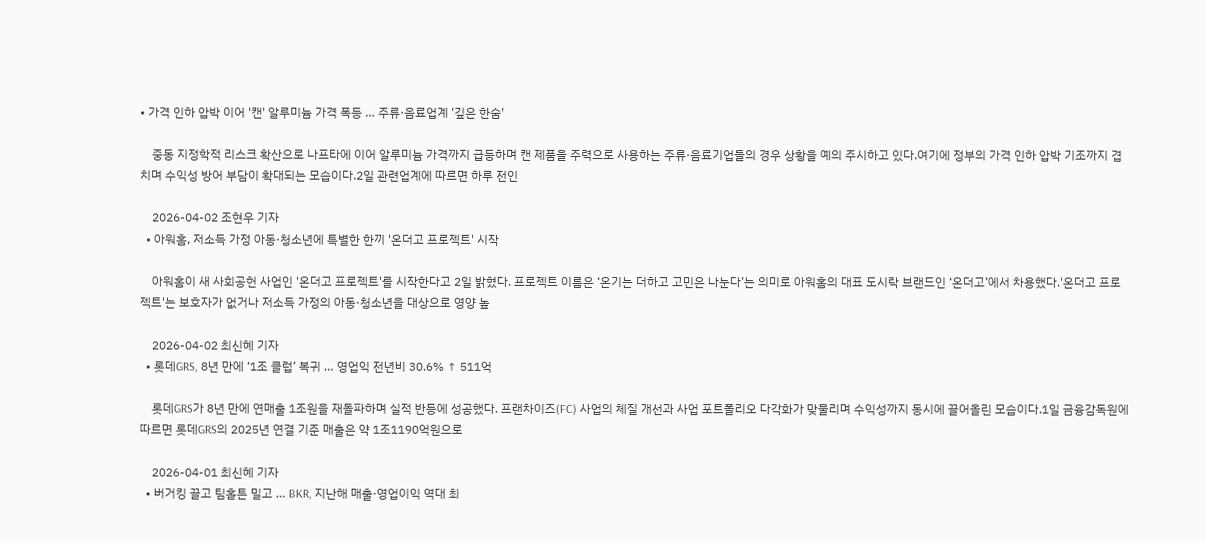• 가격 인하 압박 이어 '캔' 알루미늄 가격 폭등 … 주류·음료업계 '깊은 한숨'

    중동 지정학적 리스크 확산으로 나프타에 이어 알루미늄 가격까지 급등하며 캔 제품을 주력으로 사용하는 주류·음료기업들의 경우 상황을 예의 주시하고 있다.여기에 정부의 가격 인하 압박 기조까지 겹치며 수익성 방어 부담이 확대되는 모습이다.2일 관련업계에 따르면 하루 전인

    2026-04-02 조현우 기자
  • 아워홈, 저소득 가정 아동·청소년에 특별한 한끼 '온더고 프로젝트' 시작

    아워홈이 새 사회공헌 사업인 '온더고 프로젝트'를 시작한다고 2일 밝혔다. 프로젝트 이름은 ‘온기는 더하고 고민은 나눈다’는 의미로 아워홈의 대표 도시락 브랜드인 ‘온더고’에서 차용했다.'온더고 프로젝트'는 보호자가 없거나 저소득 가정의 아동·청소년을 대상으로 영양 높

    2026-04-02 최신혜 기자
  • 롯데GRS, 8년 만에 ‘1조 클럽’ 복귀 … 영업익 전년비 30.6% ↑ 511억

    롯데GRS가 8년 만에 연매출 1조원을 재돌파하며 실적 반등에 성공했다. 프랜차이즈(FC) 사업의 체질 개선과 사업 포트폴리오 다각화가 맞물리며 수익성까지 동시에 끌어올린 모습이다.1일 금융감독원에 따르면 롯데GRS의 2025년 연결 기준 매출은 약 1조1190억원으로

    2026-04-01 최신혜 기자
  • 버거킹 끌고 팀홀튼 밀고 … BKR, 지난해 매출·영업이익 역대 최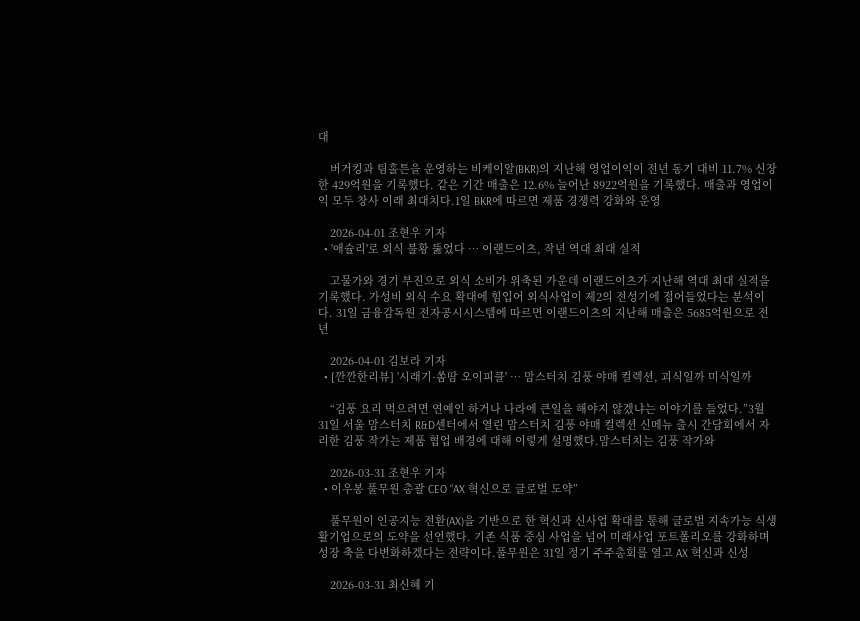대

    버거킹과 팀홀튼을 운영하는 비케이알(BKR)의 지난해 영업이익이 전년 동기 대비 11.7% 신장한 429억원을 기록했다. 같은 기간 매출은 12.6% 늘어난 8922억원을 기록했다. 매출과 영업이익 모두 창사 이래 최대치다.1일 BKR에 따르면 제품 경쟁력 강화와 운영

    2026-04-01 조현우 기자
  • '애슐리'로 외식 불황 뚫었다 … 이랜드이츠, 작년 역대 최대 실적

    고물가와 경기 부진으로 외식 소비가 위축된 가운데 이랜드이츠가 지난해 역대 최대 실적을 기록했다. 가성비 외식 수요 확대에 힘입어 외식사업이 제2의 전성기에 접어들었다는 분석이다. 31일 금융감독원 전자공시시스템에 따르면 이랜드이츠의 지난해 매출은 5685억원으로 전년

    2026-04-01 김보라 기자
  • [깐깐한리뷰] '시래기·쏨땀 오이피클' … 맘스터치 김풍 야매 컬렉션, 괴식일까 미식일까

    “김풍 요리 먹으려면 연예인 하거나 나라에 큰일을 해야지 않겠냐는 이야기를 들었다.”3월 31일 서울 맘스터치 R&D센터에서 열린 맘스터치 김풍 야매 컬렉션 신메뉴 출시 간담회에서 자리한 김풍 작가는 제품 협업 배경에 대해 이렇게 설명했다.맘스터치는 김풍 작가와

    2026-03-31 조현우 기자
  • 이우봉 풀무원 총괄 CEO “AX 혁신으로 글로벌 도약”

    풀무원이 인공지능 전환(AX)을 기반으로 한 혁신과 신사업 확대를 통해 글로벌 지속가능 식생활기업으로의 도약을 선언했다. 기존 식품 중심 사업을 넘어 미래사업 포트폴리오를 강화하며 성장 축을 다변화하겠다는 전략이다.풀무원은 31일 정기 주주총회를 열고 AX 혁신과 신성

    2026-03-31 최신혜 기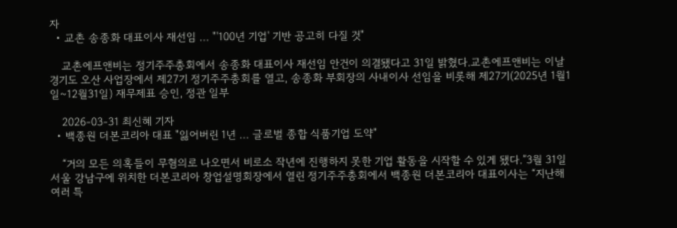자
  • 교촌 송종화 대표이사 재선임 … "'100년 기업' 기반 공고히 다질 것"

    교촌에프앤비는 정기주주총회에서 송종화 대표이사 재선임 안건이 의결됐다고 31일 밝혔다.교촌에프앤비는 이날 경기도 오산 사업장에서 제27기 정기주주총회를 열고, 송종화 부회장의 사내이사 선임을 비롯해 제27기(2025년 1월1일~12월31일) 재무제표 승인, 정관 일부

    2026-03-31 최신혜 기자
  • 백종원 더본코리아 대표 "잃어버린 1년 … 글로벌 종합 식품기업 도약"

    “거의 모든 의혹들이 무혐의로 나오면서 비로소 작년에 진행하지 못한 기업 활동을 시작할 수 있게 됐다.”3월 31일 서울 강남구에 위치한 더본코리아 창업설명회장에서 열린 정기주주총회에서 백종원 더본코리아 대표이사는 “지난해 여러 특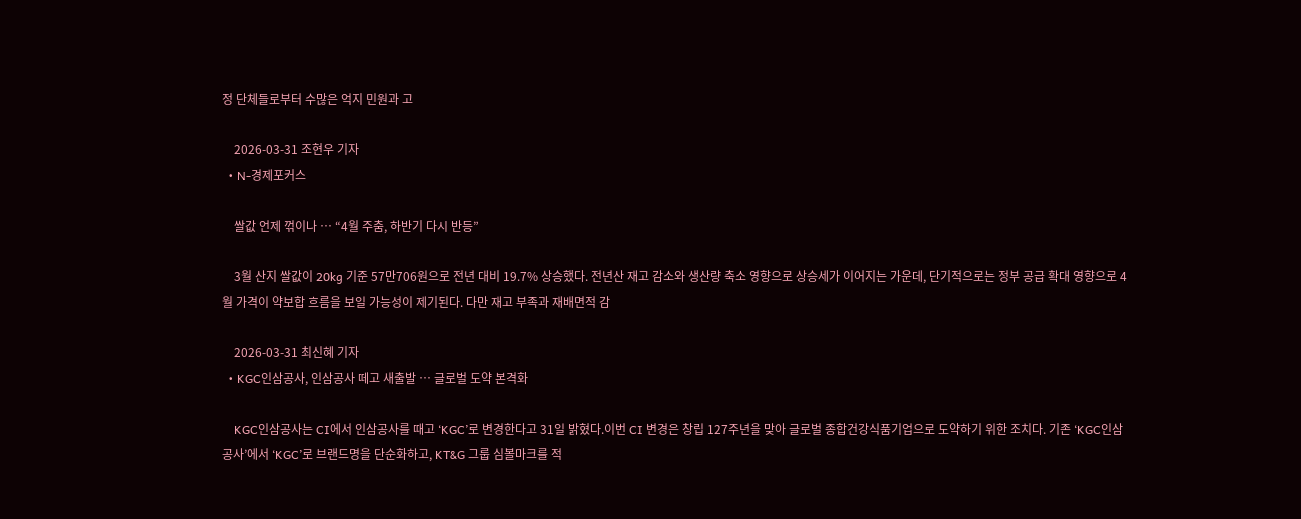정 단체들로부터 수많은 억지 민원과 고

    2026-03-31 조현우 기자
  • N-경제포커스

    쌀값 언제 꺾이나 … “4월 주춤, 하반기 다시 반등”

    3월 산지 쌀값이 20kg 기준 57만706원으로 전년 대비 19.7% 상승했다. 전년산 재고 감소와 생산량 축소 영향으로 상승세가 이어지는 가운데, 단기적으로는 정부 공급 확대 영향으로 4월 가격이 약보합 흐름을 보일 가능성이 제기된다. 다만 재고 부족과 재배면적 감

    2026-03-31 최신혜 기자
  • KGC인삼공사, 인삼공사 떼고 새출발 … 글로벌 도약 본격화

    KGC인삼공사는 CI에서 인삼공사를 때고 ‘KGC’로 변경한다고 31일 밝혔다.이번 CI 변경은 창립 127주년을 맞아 글로벌 종합건강식품기업으로 도약하기 위한 조치다. 기존 ‘KGC인삼공사’에서 ‘KGC’로 브랜드명을 단순화하고, KT&G 그룹 심볼마크를 적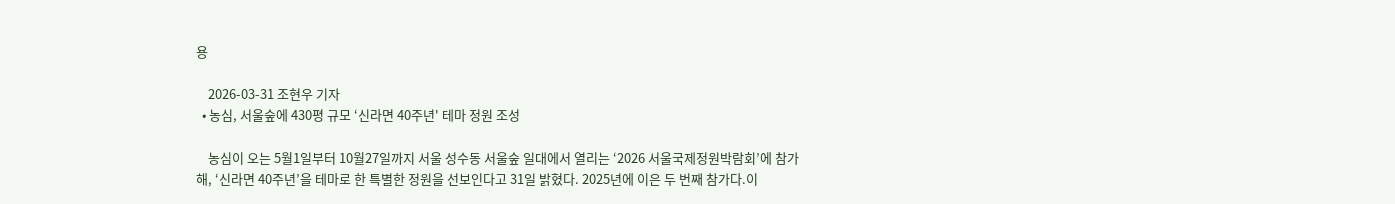용

    2026-03-31 조현우 기자
  • 농심, 서울숲에 430평 규모 ‘신라면 40주년' 테마 정원 조성

    농심이 오는 5월1일부터 10월27일까지 서울 성수동 서울숲 일대에서 열리는 ‘2026 서울국제정원박람회’에 참가해, ‘신라면 40주년’을 테마로 한 특별한 정원을 선보인다고 31일 밝혔다. 2025년에 이은 두 번째 참가다.이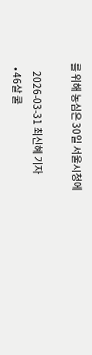를 위해 농심은 30일 서울시청에

    2026-03-31 최신혜 기자
  • 46살 쿨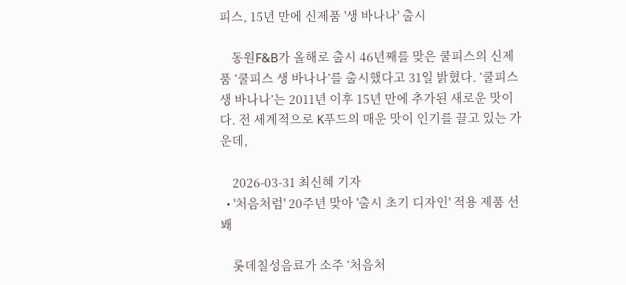피스, 15년 만에 신제품 '생 바나나' 출시

    동원F&B가 올해로 출시 46년째를 맞은 쿨피스의 신제품 ‘쿨피스 생 바나나’를 출시했다고 31일 밝혔다. ‘쿨피스 생 바나나’는 2011년 이후 15년 만에 추가된 새로운 맛이다. 전 세계적으로 K푸드의 매운 맛이 인기를 끌고 있는 가운데,

    2026-03-31 최신혜 기자
  • '처음처럼' 20주년 맞아 '출시 초기 디자인' 적용 제품 선봬

    롯데칠성음료가 소주 ‘처음처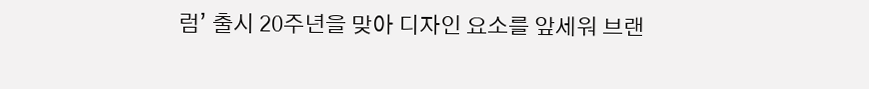럼’ 출시 20주년을 맞아 디자인 요소를 앞세워 브랜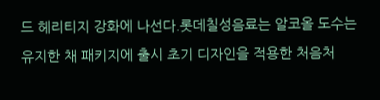드 헤리티지 강화에 나선다.롯데칠성음료는 알코올 도수는 유지한 채 패키지에 출시 초기 디자인을 적용한 처음처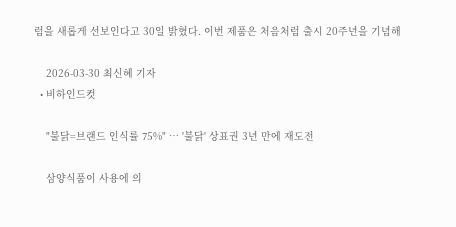럼을 새롭게 선보인다고 30일 밝혔다. 이번 제품은 처음처럼 출시 20주년을 기념해

    2026-03-30 최신혜 기자
  • 비하인드컷

    "불닭=브랜드 인식률 75%" … '불닭' 상표권 3년 만에 재도전

    삼양식품이 사용에 의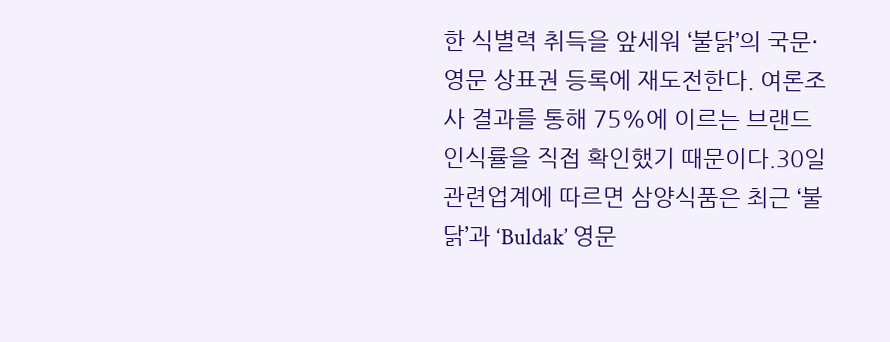한 식별력 취득을 앞세워 ‘불닭’의 국문·영문 상표권 등록에 재도전한다. 여론조사 결과를 통해 75%에 이르는 브랜드 인식률을 직접 확인했기 때문이다.30일 관련업계에 따르면 삼양식품은 최근 ‘불닭’과 ‘Buldak’ 영문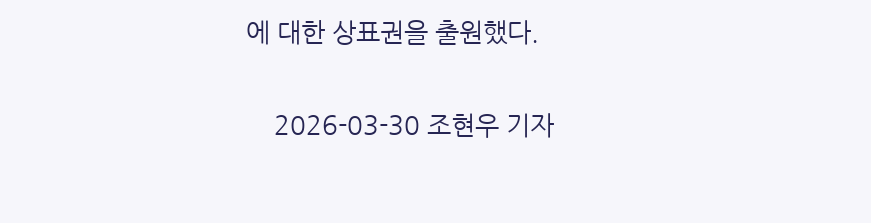에 대한 상표권을 출원했다.

    2026-03-30 조현우 기자